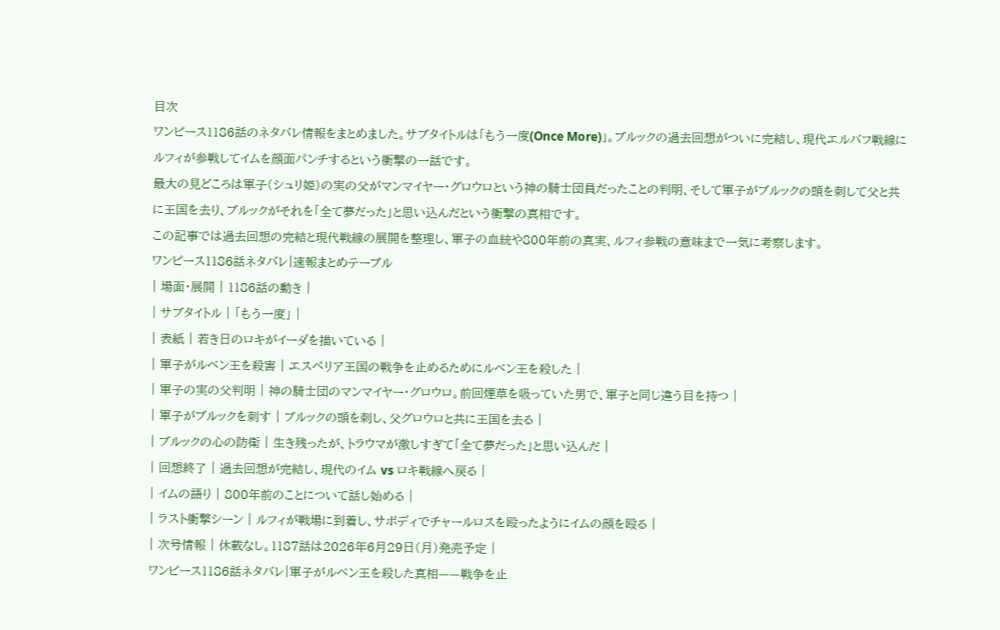目次
ワンピース1186話のネタバレ情報をまとめました。サブタイトルは「もう一度(Once More)」。ブルックの過去回想がついに完結し、現代エルバフ戦線にルフィが参戦してイムを顔面パンチするという衝撃の一話です。
最大の見どころは軍子(シュリ姫)の実の父がマンマイヤー・グロウロという神の騎士団員だったことの判明、そして軍子がブルックの頭を刺して父と共に王国を去り、ブルックがそれを「全て夢だった」と思い込んだという衝撃の真相です。
この記事では過去回想の完結と現代戦線の展開を整理し、軍子の血統や800年前の真実、ルフィ参戦の意味まで一気に考察します。
ワンピース1186話ネタバレ|速報まとめテーブル
| 場面・展開 | 1186話の動き |
| サブタイトル | 「もう一度」 |
| 表紙 | 若き日のロキがイーダを描いている |
| 軍子がルベン王を殺害 | エスペリア王国の戦争を止めるためにルベン王を殺した |
| 軍子の実の父判明 | 神の騎士団のマンマイヤー・グロウロ。前回煙草を吸っていた男で、軍子と同じ違う目を持つ |
| 軍子がブルックを刺す | ブルックの頭を刺し、父グロウロと共に王国を去る |
| ブルックの心の防衛 | 生き残ったが、トラウマが激しすぎて「全て夢だった」と思い込んだ |
| 回想終了 | 過去回想が完結し、現代のイム vs ロキ戦線へ戻る |
| イムの語り | 800年前のことについて話し始める |
| ラスト衝撃シーン | ルフィが戦場に到着し、サボディでチャールロスを殴ったようにイムの顔を殴る |
| 次号情報 | 休載なし。1187話は2026年6月29日(月)発売予定 |
ワンピース1186話ネタバレ|軍子がルベン王を殺した真相——戦争を止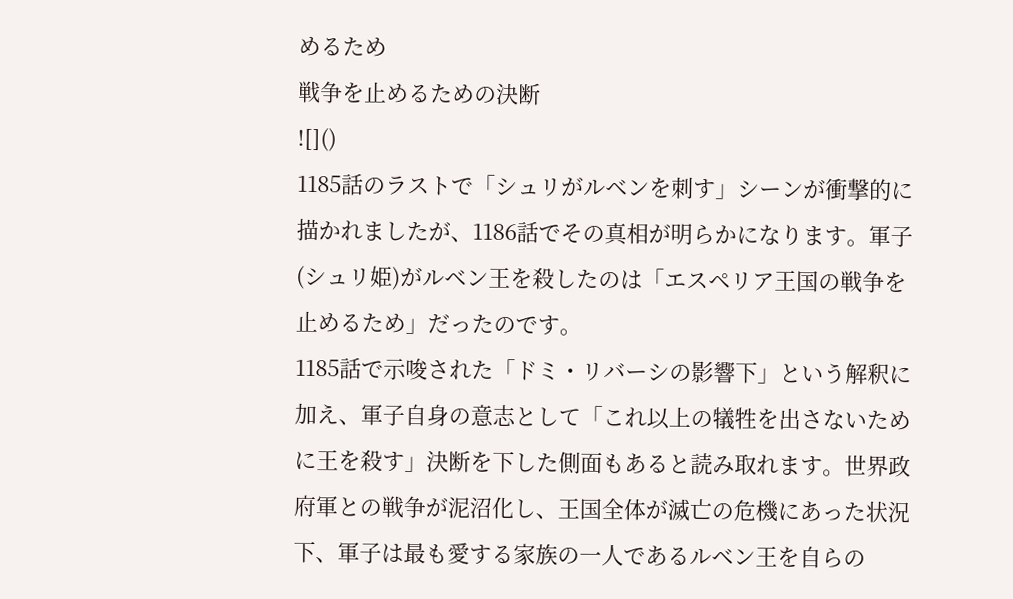めるため
戦争を止めるための決断
![]()
1185話のラストで「シュリがルベンを刺す」シーンが衝撃的に描かれましたが、1186話でその真相が明らかになります。軍子(シュリ姫)がルベン王を殺したのは「エスペリア王国の戦争を止めるため」だったのです。
1185話で示唆された「ドミ・リバーシの影響下」という解釈に加え、軍子自身の意志として「これ以上の犠牲を出さないために王を殺す」決断を下した側面もあると読み取れます。世界政府軍との戦争が泥沼化し、王国全体が滅亡の危機にあった状況下、軍子は最も愛する家族の一人であるルベン王を自らの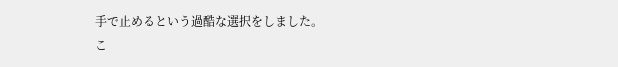手で止めるという過酷な選択をしました。
こ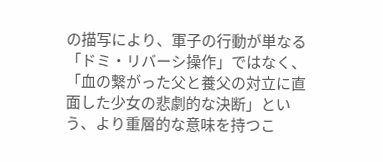の描写により、軍子の行動が単なる「ドミ・リバーシ操作」ではなく、「血の繋がった父と養父の対立に直面した少女の悲劇的な決断」という、より重層的な意味を持つこ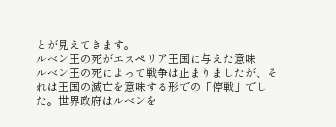とが見えてきます。
ルベン王の死がエスペリア王国に与えた意味
ルベン王の死によって戦争は止まりましたが、それは王国の滅亡を意味する形での「停戦」でした。世界政府はルベンを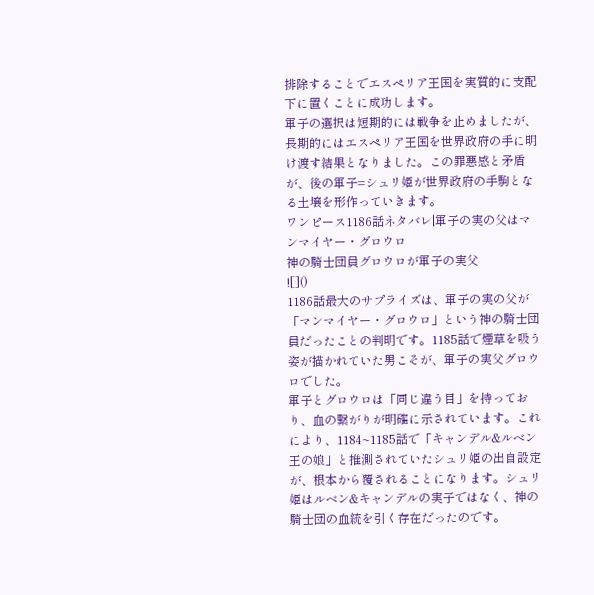排除することでエスペリア王国を実質的に支配下に置くことに成功します。
軍子の選択は短期的には戦争を止めましたが、長期的にはエスペリア王国を世界政府の手に明け渡す結果となりました。この罪悪感と矛盾が、後の軍子=シュリ姫が世界政府の手駒となる土壌を形作っていきます。
ワンピース1186話ネタバレ|軍子の実の父はマンマイヤー・グロウロ
神の騎士団員グロウロが軍子の実父
![]()
1186話最大のサプライズは、軍子の実の父が「マンマイヤー・グロウロ」という神の騎士団員だったことの判明です。1185話で煙草を吸う姿が描かれていた男こそが、軍子の実父グロウロでした。
軍子とグロウロは「同じ違う目」を持っており、血の繋がりが明確に示されています。これにより、1184~1185話で「キャンデル&ルベン王の娘」と推測されていたシュリ姫の出自設定が、根本から覆されることになります。シュリ姫はルベン&キャンデルの実子ではなく、神の騎士団の血統を引く存在だったのです。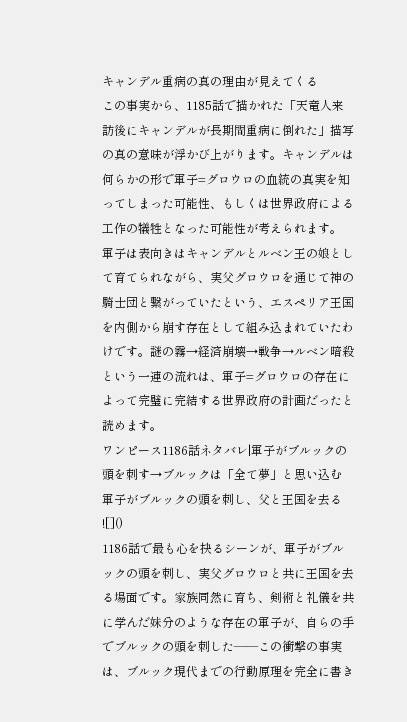キャンデル重病の真の理由が見えてくる
この事実から、1185話で描かれた「天竜人来訪後にキャンデルが長期間重病に倒れた」描写の真の意味が浮かび上がります。キャンデルは何らかの形で軍子=グロウロの血統の真実を知ってしまった可能性、もしくは世界政府による工作の犠牲となった可能性が考えられます。
軍子は表向きはキャンデルとルベン王の娘として育てられながら、実父グロウロを通じて神の騎士団と繋がっていたという、エスペリア王国を内側から崩す存在として組み込まれていたわけです。謎の霧→経済崩壊→戦争→ルベン暗殺という一連の流れは、軍子=グロウロの存在によって完璧に完結する世界政府の計画だったと読めます。
ワンピース1186話ネタバレ|軍子がブルックの頭を刺す→ブルックは「全て夢」と思い込む
軍子がブルックの頭を刺し、父と王国を去る
![]()
1186話で最も心を抉るシーンが、軍子がブルックの頭を刺し、実父グロウロと共に王国を去る場面です。家族同然に育ち、剣術と礼儀を共に学んだ妹分のような存在の軍子が、自らの手でブルックの頭を刺した——この衝撃の事実は、ブルック現代までの行動原理を完全に書き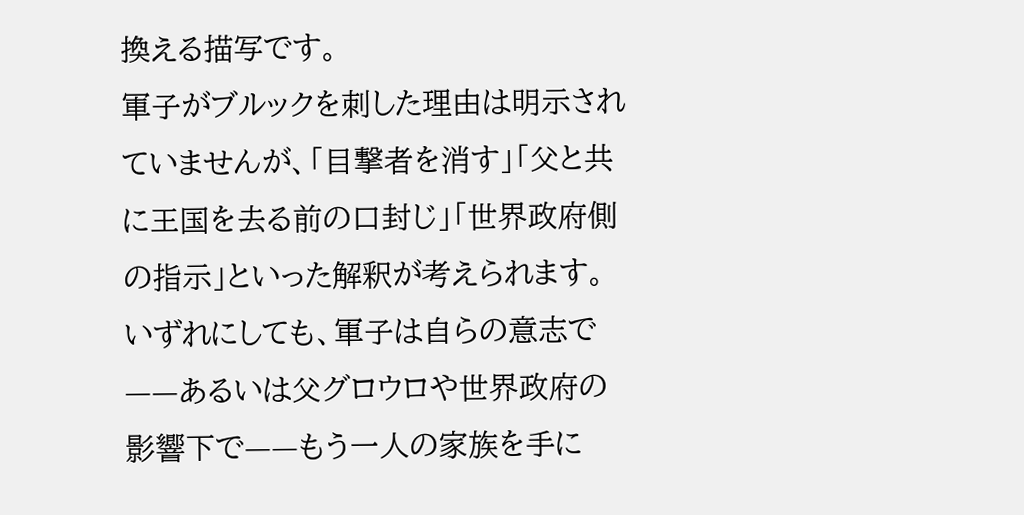換える描写です。
軍子がブルックを刺した理由は明示されていませんが、「目撃者を消す」「父と共に王国を去る前の口封じ」「世界政府側の指示」といった解釈が考えられます。いずれにしても、軍子は自らの意志で——あるいは父グロウロや世界政府の影響下で——もう一人の家族を手に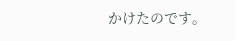かけたのです。